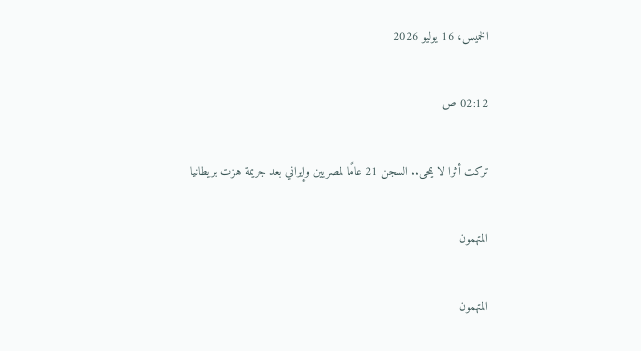الخميس، 16 يوليو 2026

02:12 ص

تركت أثرا لا يمحى.. السجن 21 عامًا لمصريين وإيراني بعد جريمة هزت بريطانيا

المتهمون

المتهمون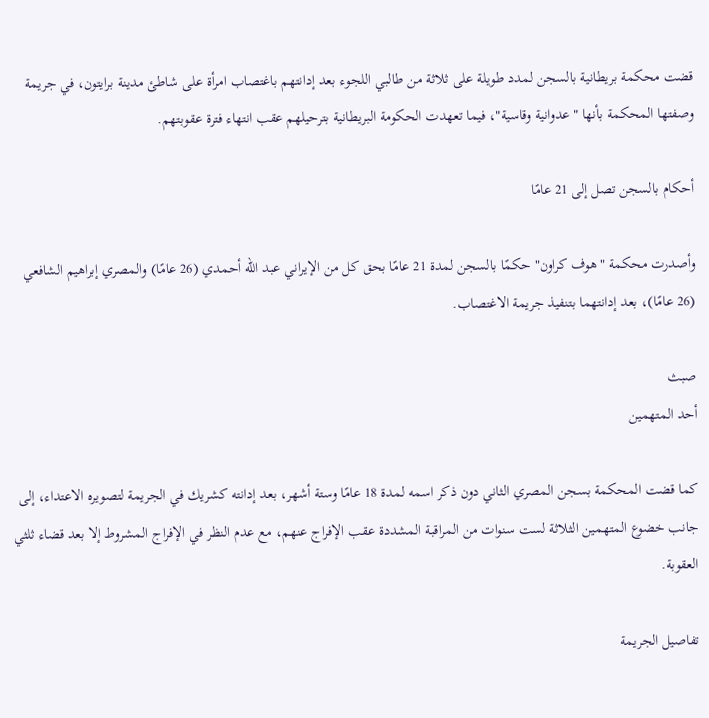قضت محكمة بريطانية بالسجن لمدد طويلة على ثلاثة من طالبي اللجوء بعد إدانتهم باغتصاب امرأة على شاطئ مدينة برايتون، في جريمة وصفتها المحكمة بأنها "عدوانية وقاسية"، فيما تعهدت الحكومة البريطانية بترحيلهم عقب انتهاء فترة عقوبتهم.

أحكام بالسجن تصل إلى 21 عامًا

وأصدرت محكمة "هوف كراون" حكمًا بالسجن لمدة 21 عامًا بحق كل من الإيراني عبد الله أحمدي (26 عامًا) والمصري إبراهيم الشافعي (26 عامًا)، بعد إدانتهما بتنفيذ جريمة الاغتصاب.

صبث
أحد المتهمين

كما قضت المحكمة بسجن المصري الثاني دون ذكر اسمه لمدة 18 عامًا وستة أشهر، بعد إدانته كشريك في الجريمة لتصويره الاعتداء، إلى جانب خضوع المتهمين الثلاثة لست سنوات من المراقبة المشددة عقب الإفراج عنهم، مع عدم النظر في الإفراج المشروط إلا بعد قضاء ثلثي العقوبة.

تفاصيل الجريمة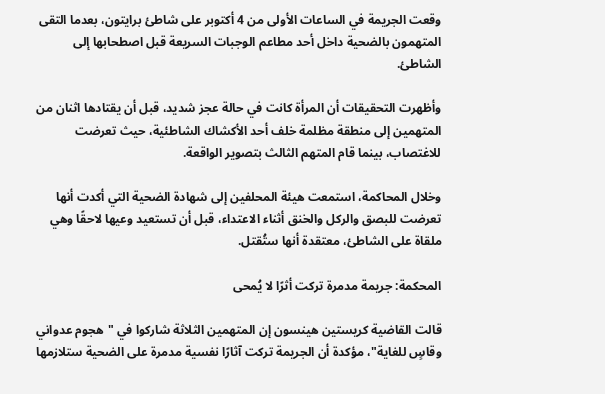وقعت الجريمة في الساعات الأولى من 4 أكتوبر على شاطئ برايتون، بعدما التقى المتهمون بالضحية داخل أحد مطاعم الوجبات السريعة قبل اصطحابها إلى الشاطئ.

وأظهرت التحقيقات أن المرأة كانت في حالة عجز شديد، قبل أن يقتادها اثنان من المتهمين إلى منطقة مظلمة خلف أحد الأكشاك الشاطئية، حيث تعرضت للاغتصاب، بينما قام المتهم الثالث بتصوير الواقعة.

وخلال المحاكمة، استمعت هيئة المحلفين إلى شهادة الضحية التي أكدت أنها تعرضت للبصق والركل والخنق أثناء الاعتداء، قبل أن تستعيد وعيها لاحقًا وهي ملقاة على الشاطئ، معتقدة أنها ستُقتل.

المحكمة: جريمة مدمرة تركت أثرًا لا يُمحى

قالت القاضية كريستين هينسون إن المتهمين الثلاثة شاركوا في "هجوم عدواني وقاسٍ للغاية"، مؤكدة أن الجريمة تركت آثارًا نفسية مدمرة على الضحية ستلازمها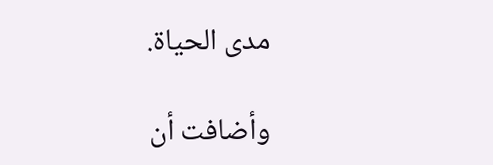مدى الحياة.

وأضافت أن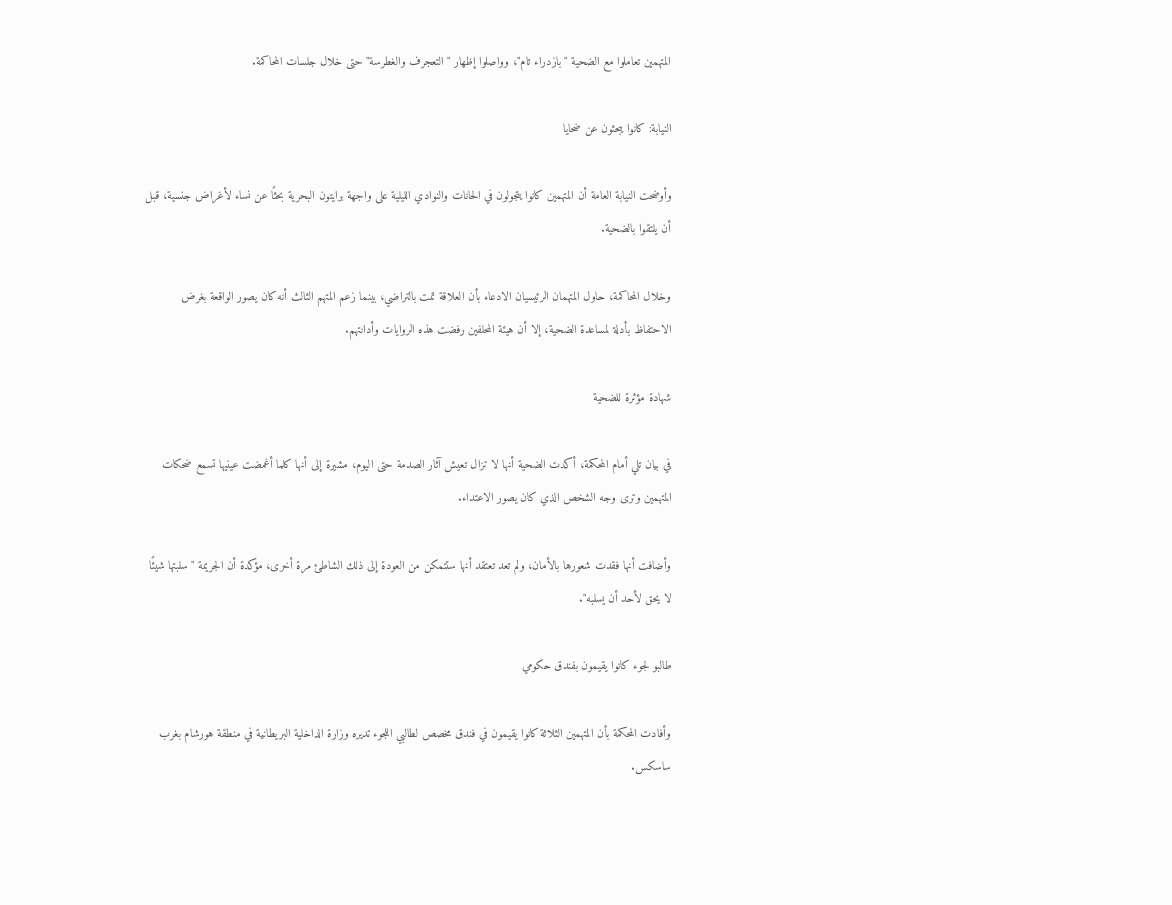المتهمين تعاملوا مع الضحية "بازدراء تام"، وواصلوا إظهار "التعجرف والغطرسة" حتى خلال جلسات المحاكمة.

النيابة: كانوا يبحثون عن ضحايا

وأوضحت النيابة العامة أن المتهمين كانوا يتجولون في الحانات والنوادي الليلية على واجهة برايتون البحرية بحثًا عن نساء لأغراض جنسية، قبل أن يلتقوا بالضحية.

وخلال المحاكمة، حاول المتهمان الرئيسيان الادعاء بأن العلاقة تمت بالتراضي، بينما زعم المتهم الثالث أنه كان يصور الواقعة بغرض الاحتفاظ بأدلة لمساعدة الضحية، إلا أن هيئة المحلفين رفضت هذه الروايات وأدانتهم.

شهادة مؤثرة للضحية

في بيان تلي أمام المحكمة، أكدت الضحية أنها لا تزال تعيش آثار الصدمة حتى اليوم، مشيرة إلى أنها كلما أغمضت عينيها تسمع ضحكات المتهمين وترى وجه الشخص الذي كان يصور الاعتداء.

وأضافت أنها فقدت شعورها بالأمان، ولم تعد تعتقد أنها ستتمكن من العودة إلى ذلك الشاطئ مرة أخرى، مؤكدة أن الجريمة "سلبتها شيئًا لا يحق لأحد أن يسلبه".

طالبو لجوء كانوا يقيمون بفندق حكومي

وأفادت المحكمة بأن المتهمين الثلاثة كانوا يقيمون في فندق مخصص لطالبي اللجوء تديره وزارة الداخلية البريطانية في منطقة هورشام بغرب ساسكس.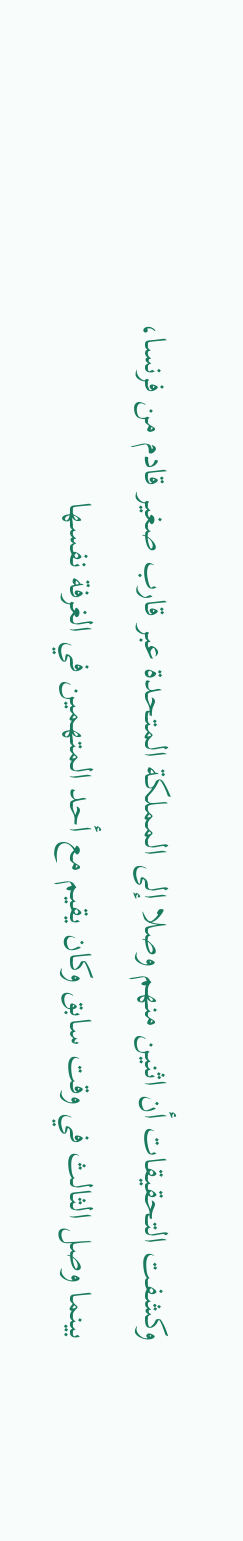وكشفت التحقيقات أن اثنين منهم وصلا إلى المملكة المتحدة عبر قارب صغير قادم من فرنسا، بينما وصل الثالث في وقت سابق وكان يقيم مع أحد المتهمين في الغرفة نفسها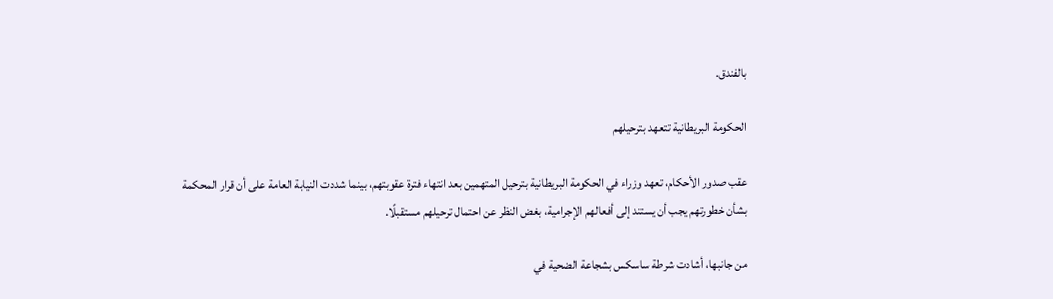بالفندق.

الحكومة البريطانية تتعهد بترحيلهم

عقب صدور الأحكام، تعهد وزراء في الحكومة البريطانية بترحيل المتهمين بعد انتهاء فترة عقوبتهم، بينما شددت النيابة العامة على أن قرار المحكمة بشأن خطورتهم يجب أن يستند إلى أفعالهم الإجرامية، بغض النظر عن احتمال ترحيلهم مستقبلًا.

من جانبها، أشادت شرطة ساسكس بشجاعة الضحية في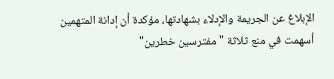الإبلاغ عن الجريمة والإدلاء بشهادتها، مؤكدة أن إدانة المتهمين أسهمت في منع ثلاثة "مفترسين خطرين"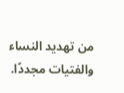من تهديد النساء والفتيات مجددًا.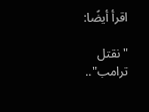اقرأ أيضًا:

"نقتل ترامب"..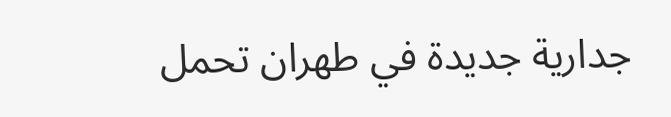جدارية جديدة في طهران تحمل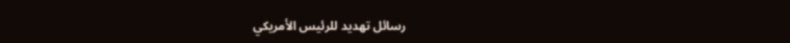رسائل تهديد للرئيس الأمريكي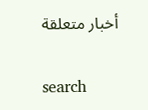أخبار متعلقة

search